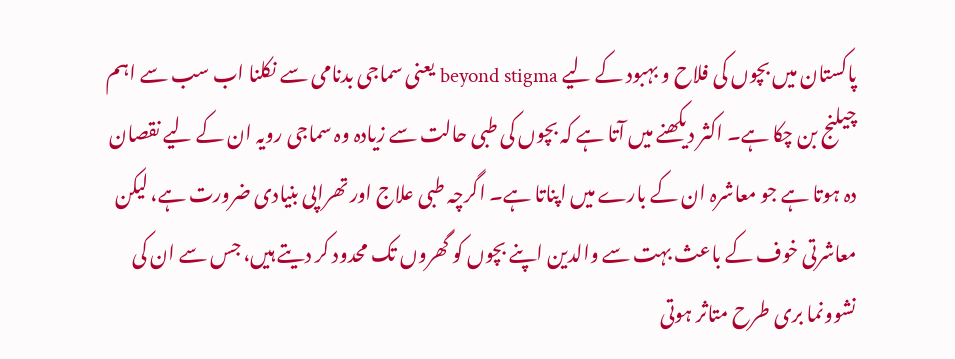پاکستان میں بچوں کی فلاح و بہبود کے لیے beyond stigma یعنی سماجی بدنامی سے نکلنا اب سب سے اہم چیلنج بن چکا ہے۔ اکثر دیکھنے میں آتا ہے کہ بچوں کی طبی حالت سے زیادہ وہ سماجی رویہ ان کے لیے نقصان دہ ہوتا ہے جو معاشرہ ان کے بارے میں اپناتا ہے۔ اگرچہ طبی علاج اور تھراپی بنیادی ضرورت ہے، لیکن معاشرتی خوف کے باعث بہت سے والدین اپنے بچوں کو گھروں تک محدود کر دیتے ہیں، جس سے ان کی نشوونما بری طرح متاثر ہوتی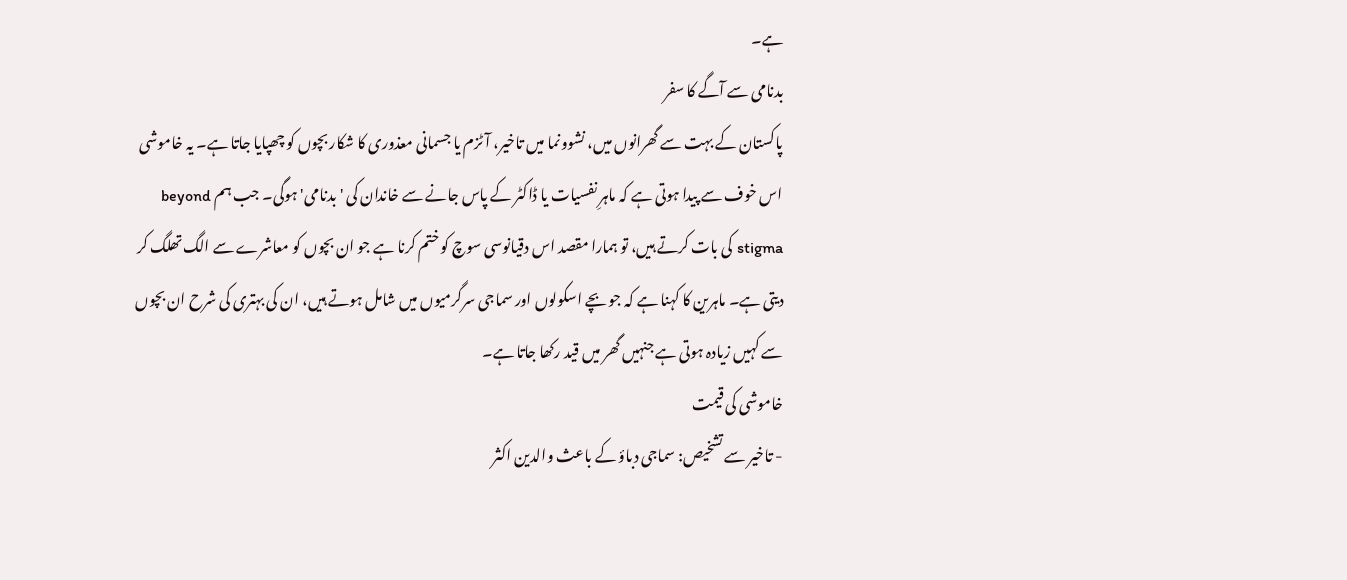ہے۔
بدنامی سے آگے کا سفر
پاکستان کے بہت سے گھرانوں میں، نشوونما میں تاخیر، آٹزم یا جسمانی معذوری کا شکار بچوں کو چھپایا جاتا ہے۔ یہ خاموشی اس خوف سے پیدا ہوتی ہے کہ ماہرِ نفسیات یا ڈاکٹر کے پاس جانے سے خاندان کی 'بدنامی' ہوگی۔ جب ہم beyond stigma کی بات کرتے ہیں، تو ہمارا مقصد اس دقیانوسی سوچ کو ختم کرنا ہے جو ان بچوں کو معاشرے سے الگ تھلگ کر دیتی ہے۔ ماہرین کا کہنا ہے کہ جو بچے اسکولوں اور سماجی سرگرمیوں میں شامل ہوتے ہیں، ان کی بہتری کی شرح ان بچوں سے کہیں زیادہ ہوتی ہے جنہیں گھر میں قید رکھا جاتا ہے۔
خاموشی کی قیمت
- تاخیر سے تشخیص: سماجی دباؤ کے باعث والدین اکثر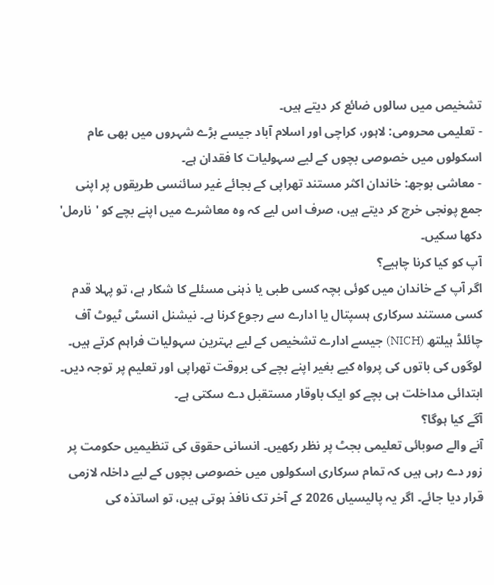تشخیص میں سالوں ضائع کر دیتے ہیں۔
- تعلیمی محرومی: لاہور، کراچی اور اسلام آباد جیسے بڑے شہروں میں بھی عام اسکولوں میں خصوصی بچوں کے لیے سہولیات کا فقدان ہے۔
- معاشی بوجھ: خاندان اکثر مستند تھراپی کے بجائے غیر سائنسی طریقوں پر اپنی جمع پونجی خرچ کر دیتے ہیں، صرف اس لیے کہ وہ معاشرے میں اپنے بچے کو 'نارمل' دکھا سکیں۔
آپ کو کیا کرنا چاہیے؟
اگر آپ کے خاندان میں کوئی بچہ کسی طبی یا ذہنی مسئلے کا شکار ہے، تو پہلا قدم کسی مستند سرکاری ہسپتال یا ادارے سے رجوع کرنا ہے۔ نیشنل انسٹی ٹیوٹ آف چائلڈ ہیلتھ (NICH) جیسے ادارے تشخیص کے لیے بہترین سہولیات فراہم کرتے ہیں۔ لوگوں کی باتوں کی پرواہ کیے بغیر اپنے بچے کی بروقت تھراپی اور تعلیم پر توجہ دیں۔ ابتدائی مداخلت ہی بچے کو ایک باوقار مستقبل دے سکتی ہے۔
آگے کیا ہوگا؟
آنے والے صوبائی تعلیمی بجٹ پر نظر رکھیں۔ انسانی حقوق کی تنظیمیں حکومت پر زور دے رہی ہیں کہ تمام سرکاری اسکولوں میں خصوصی بچوں کے لیے داخلہ لازمی قرار دیا جائے۔ اگر یہ پالیسیاں 2026 کے آخر تک نافذ ہوتی ہیں، تو اساتذہ کی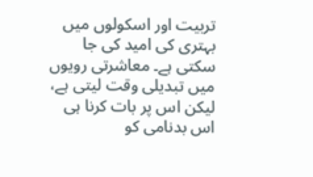تربیت اور اسکولوں میں بہتری کی امید کی جا سکتی ہے۔ معاشرتی رویوں میں تبدیلی وقت لیتی ہے، لیکن اس پر بات کرنا ہی اس بدنامی کو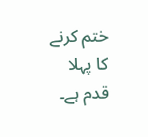ختم کرنے کا پہلا قدم ہے۔